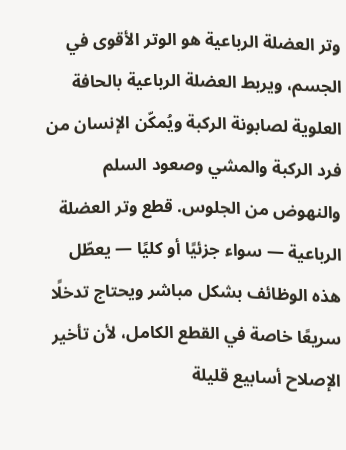وتر العضلة الرباعية هو الوتر الأقوى في الجسم، ويربط العضلة الرباعية بالحافة العلوية لصابونة الركبة ويُمكّن الإنسان من فرد الركبة والمشي وصعود السلم والنهوض من الجلوس. قطع وتر العضلة الرباعية — سواء جزئيًا أو كليًا — يعطّل هذه الوظائف بشكل مباشر ويحتاج تدخلًا سريعًا خاصة في القطع الكامل، لأن تأخير الإصلاح أسابيع قليلة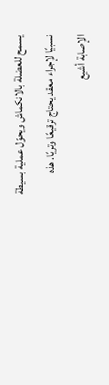يسمح للعضلة بالانكماش ويحوّل عملية بسيطة نسبيًا لإجراء معقد يحتاج ترقيعًا وتريًا. هذه الإصابة أشيع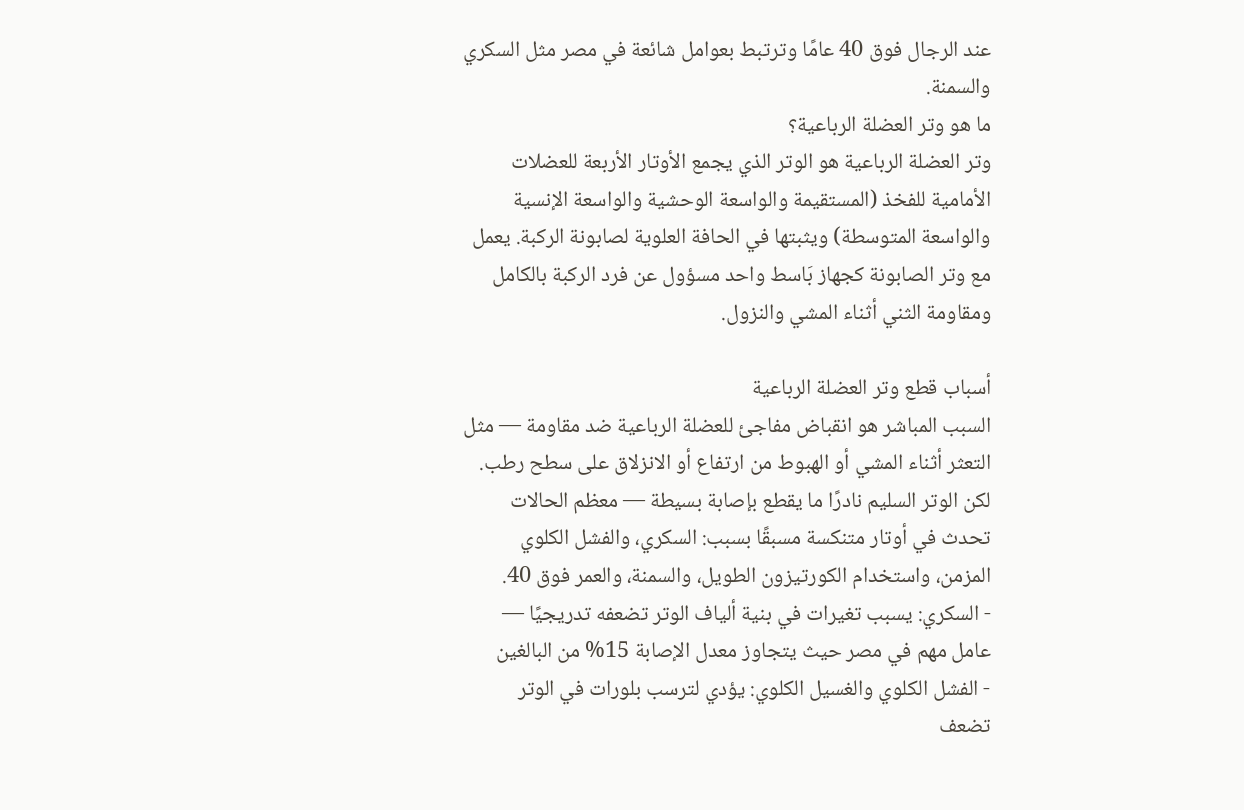عند الرجال فوق 40 عامًا وترتبط بعوامل شائعة في مصر مثل السكري والسمنة.
ما هو وتر العضلة الرباعية؟
وتر العضلة الرباعية هو الوتر الذي يجمع الأوتار الأربعة للعضلات الأمامية للفخذ (المستقيمة والواسعة الوحشية والواسعة الإنسية والواسعة المتوسطة) ويثبتها في الحافة العلوية لصابونة الركبة. يعمل مع وتر الصابونة كجهاز بَاسط واحد مسؤول عن فرد الركبة بالكامل ومقاومة الثني أثناء المشي والنزول.

أسباب قطع وتر العضلة الرباعية
السبب المباشر هو انقباض مفاجئ للعضلة الرباعية ضد مقاومة — مثل التعثر أثناء المشي أو الهبوط من ارتفاع أو الانزلاق على سطح رطب. لكن الوتر السليم نادرًا ما يقطع بإصابة بسيطة — معظم الحالات تحدث في أوتار متنكسة مسبقًا بسبب: السكري، والفشل الكلوي المزمن، واستخدام الكورتيزون الطويل، والسمنة، والعمر فوق 40.
- السكري: يسبب تغيرات في بنية ألياف الوتر تضعفه تدريجيًا — عامل مهم في مصر حيث يتجاوز معدل الإصابة 15% من البالغين
- الفشل الكلوي والغسيل الكلوي: يؤدي لترسب بلورات في الوتر تضعف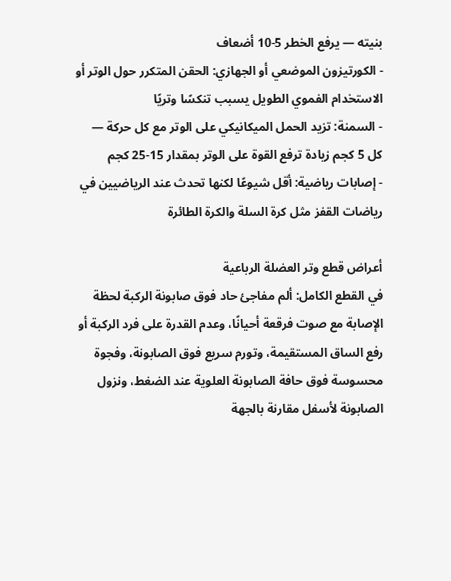بنيته — يرفع الخطر 5-10 أضعاف
- الكورتيزون الموضعي أو الجهازي: الحقن المتكرر حول الوتر أو الاستخدام الفموي الطويل يسبب تنكسًا وتريًا
- السمنة: تزيد الحمل الميكانيكي على الوتر مع كل حركة — كل 5 كجم زيادة ترفع القوة على الوتر بمقدار 15-25 كجم
- إصابات رياضية: أقل شيوعًا لكنها تحدث عند الرياضيين في رياضات القفز مثل كرة السلة والكرة الطائرة

أعراض قطع وتر العضلة الرباعية
في القطع الكامل: ألم مفاجئ حاد فوق صابونة الركبة لحظة الإصابة مع صوت فرقعة أحيانًا، وعدم القدرة على فرد الركبة أو رفع الساق المستقيمة، وتورم سريع فوق الصابونة، وفجوة محسوسة فوق حافة الصابونة العلوية عند الضغط، ونزول الصابونة لأسفل مقارنة بالجهة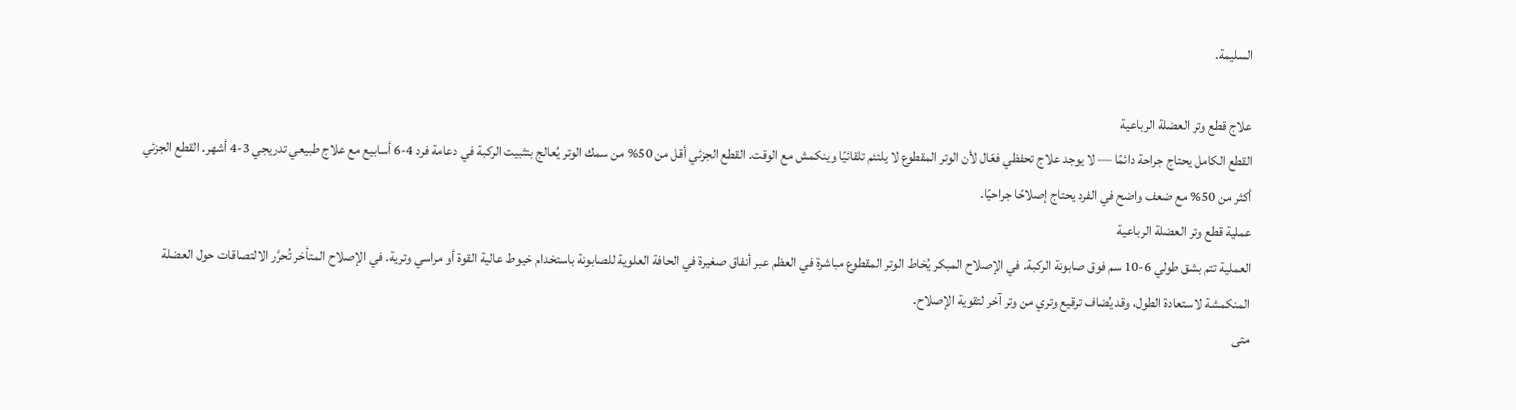السليمة.

علاج قطع وتر العضلة الرباعية
القطع الكامل يحتاج جراحة دائمًا — لا يوجد علاج تحفظي فعّال لأن الوتر المقطوع لا يلتئم تلقائيًا وينكمش مع الوقت. القطع الجزئي أقل من 50% من سمك الوتر يُعالج بتثبيت الركبة في دعامة فرد 4-6 أسابيع مع علاج طبيعي تدريجي 3-4 أشهر. القطع الجزئي أكثر من 50% مع ضعف واضح في الفرد يحتاج إصلاحًا جراحيًا.
عملية قطع وتر العضلة الرباعية
العملية تتم بشق طولي 6-10 سم فوق صابونة الركبة. في الإصلاح المبكر يُخاط الوتر المقطوع مباشرة في العظم عبر أنفاق صغيرة في الحافة العلوية للصابونة باستخدام خيوط عالية القوة أو مراسي وترية. في الإصلاح المتأخر تُحرَّر الالتصاقات حول العضلة المنكمشة لاستعادة الطول، وقد يُضاف ترقيع وتري من وتر آخر لتقوية الإصلاح.
متى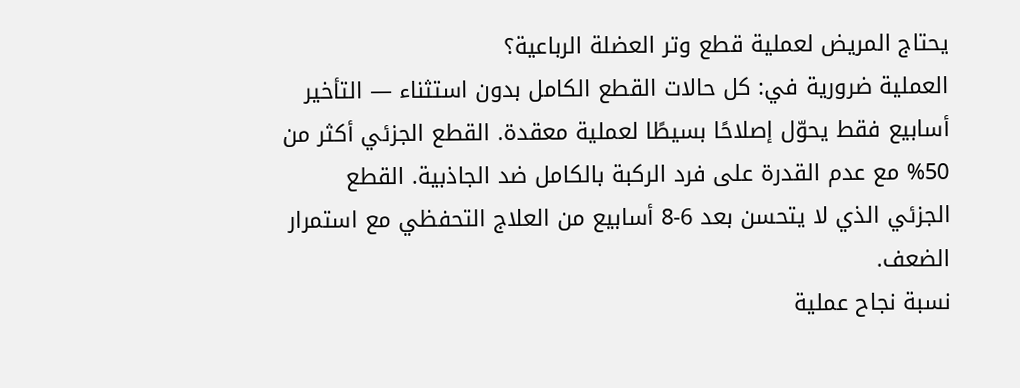يحتاج المريض لعملية قطع وتر العضلة الرباعية؟
العملية ضرورية في: كل حالات القطع الكامل بدون استثناء — التأخير أسابيع فقط يحوّل إصلاحًا بسيطًا لعملية معقدة. القطع الجزئي أكثر من 50% مع عدم القدرة على فرد الركبة بالكامل ضد الجاذبية. القطع الجزئي الذي لا يتحسن بعد 6-8 أسابيع من العلاج التحفظي مع استمرار الضعف.
نسبة نجاح عملية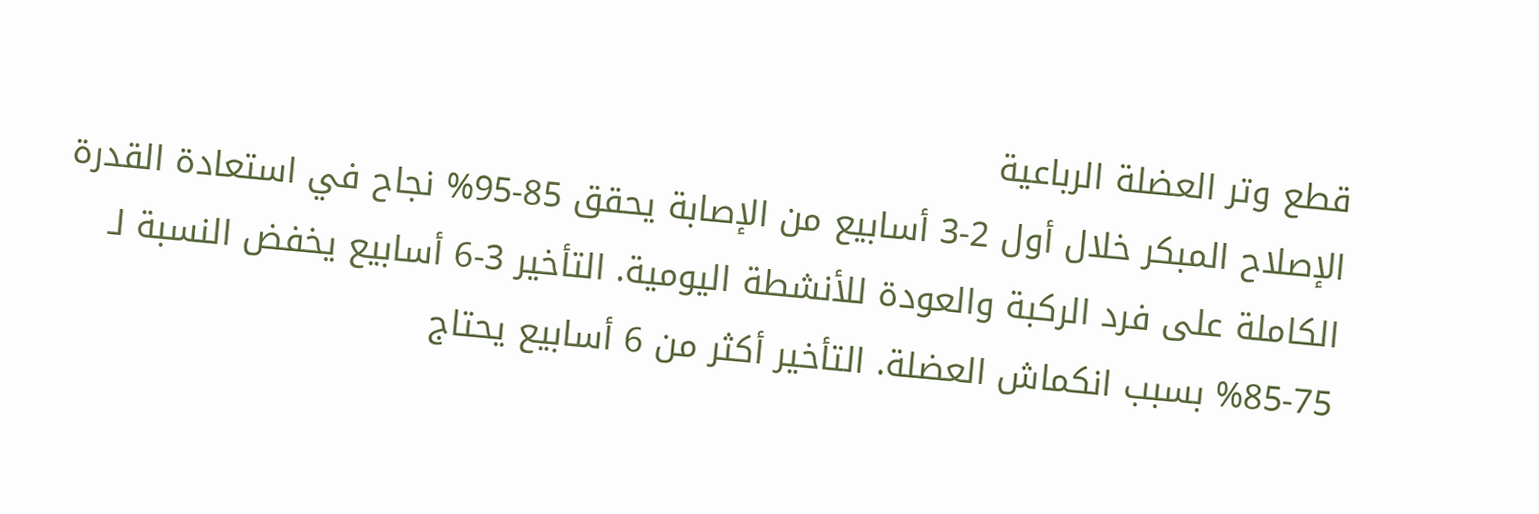قطع وتر العضلة الرباعية
الإصلاح المبكر خلال أول 2-3 أسابيع من الإصابة يحقق 85-95% نجاح في استعادة القدرة الكاملة على فرد الركبة والعودة للأنشطة اليومية. التأخير 3-6 أسابيع يخفض النسبة لـ 75-85% بسبب انكماش العضلة. التأخير أكثر من 6 أسابيع يحتاج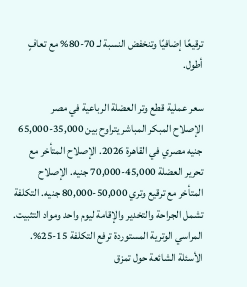ترقيعًا إضافيًا وتنخفض النسبة لـ 70-80% مع تعافٍ أطول.

سعر عملية قطع وتر العضلة الرباعية في مصر
الإصلاح المبكر المباشر يتراوح بين 35,000-65,000 جنيه مصري في القاهرة 2026. الإصلاح المتأخر مع تحرير العضلة 45,000-70,000 جنيه. الإصلاح المتأخر مع ترقيع وتري 50,000-80,000 جنيه. التكلفة تشمل الجراحة والتخدير والإقامة ليوم واحد ومواد التثبيت. المراسي الوترية المستوردة ترفع التكلفة 15-25%.
الأسئلة الشائعة حول تمزق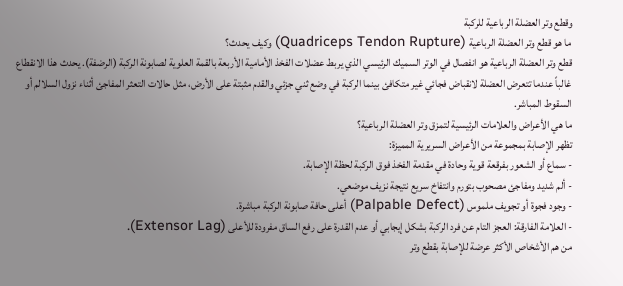وقطع وتر العضلة الرباعية للركبة
ما هو قطع وتر العضلة الرباعية (Quadriceps Tendon Rupture) وكيف يحدث؟
قطع وتر العضلة الرباعية هو انفصال في الوتر السميك الرئيسي الذي يربط عضلات الفخذ الأمامية الأربعة بالقمة العلوية لصابونة الركبة (الرضفة). يحدث هذا الانقطاع غالباً عندما تتعرض العضلة لانقباض فجائي غير متكافئ بينما الركبة في وضع ثني جزئي والقدم مثبتة على الأرض، مثل حالات التعثر المفاجئ أثناء نزول السلالم أو السقوط المباشر.
ما هي الأعراض والعلامات الرئيسية لتمزق وتر العضلة الرباعية؟
تظهر الإصابة بمجموعة من الأعراض السريرية المميزة:
- سماع أو الشعور بفرقعة قوية وحادة في مقدمة الفخذ فوق الركبة لحظة الإصابة.
- ألم شديد ومفاجئ مصحوب بتورم وانتفاخ سريع نتيجة نزيف موضعي.
- وجود فجوة أو تجويف ملموس (Palpable Defect) أعلى حافة صابونة الركبة مباشرة.
- العلامة الفارقة: العجز التام عن فرد الركبة بشكل إيجابي أو عدم القدرة على رفع الساق مفرودة للأعلى (Extensor Lag).
من هم الأشخاص الأكثر عرضة للإصابة بقطع وتر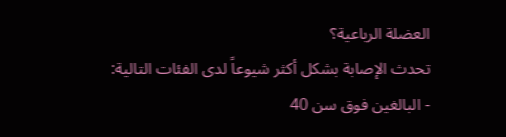العضلة الرباعية؟
تحدث الإصابة بشكل أكثر شيوعاً لدى الفئات التالية:
- البالغين فوق سن 40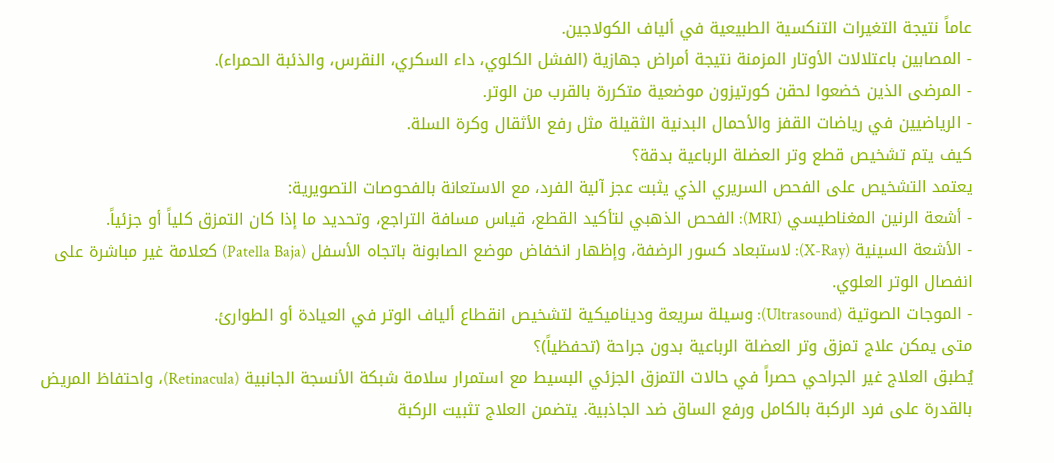عاماً نتيجة التغيرات التنكسية الطبيعية في ألياف الكولاجين.
- المصابين باعتلالات الأوتار المزمنة نتيجة أمراض جهازية (الفشل الكلوي، داء السكري، النقرس، والذئبة الحمراء).
- المرضى الذين خضعوا لحقن كورتيزون موضعية متكررة بالقرب من الوتر.
- الرياضيين في رياضات القفز والأحمال البدنية الثقيلة مثل رفع الأثقال وكرة السلة.
كيف يتم تشخيص قطع وتر العضلة الرباعية بدقة؟
يعتمد التشخيص على الفحص السريري الذي يثبت عجز آلية الفرد، مع الاستعانة بالفحوصات التصويرية:
- أشعة الرنين المغناطيسي (MRI): الفحص الذهبي لتأكيد القطع، قياس مسافة التراجع، وتحديد ما إذا كان التمزق كلياً أو جزئياً.
- الأشعة السينية (X-Ray): لاستبعاد كسور الرضفة، وإظهار انخفاض موضع الصابونة باتجاه الأسفل (Patella Baja) كعلامة غير مباشرة على انفصال الوتر العلوي.
- الموجات الصوتية (Ultrasound): وسيلة سريعة وديناميكية لتشخيص انقطاع ألياف الوتر في العيادة أو الطوارئ.
متى يمكن علاج تمزق وتر العضلة الرباعية بدون جراحة (تحفظياً)؟
يُطبق العلاج غير الجراحي حصراً في حالات التمزق الجزئي البسيط مع استمرار سلامة شبكة الأنسجة الجانبية (Retinacula)، واحتفاظ المريض بالقدرة على فرد الركبة بالكامل ورفع الساق ضد الجاذبية. يتضمن العلاج تثبيت الركبة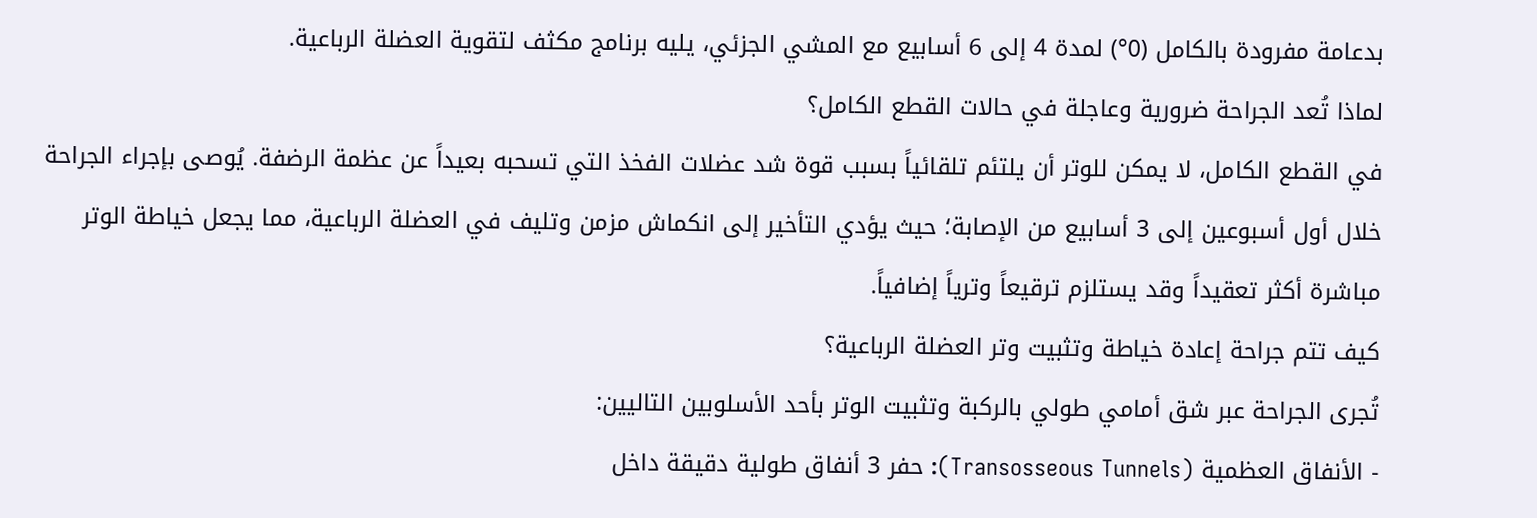بدعامة مفرودة بالكامل (0°) لمدة 4 إلى 6 أسابيع مع المشي الجزئي، يليه برنامج مكثف لتقوية العضلة الرباعية.
لماذا تُعد الجراحة ضرورية وعاجلة في حالات القطع الكامل؟
في القطع الكامل، لا يمكن للوتر أن يلتئم تلقائياً بسبب قوة شد عضلات الفخذ التي تسحبه بعيداً عن عظمة الرضفة. يُوصى بإجراء الجراحة خلال أول أسبوعين إلى 3 أسابيع من الإصابة؛ حيث يؤدي التأخير إلى انكماش مزمن وتليف في العضلة الرباعية، مما يجعل خياطة الوتر مباشرة أكثر تعقيداً وقد يستلزم ترقيعاً وترياً إضافياً.
كيف تتم جراحة إعادة خياطة وتثبيت وتر العضلة الرباعية؟
تُجرى الجراحة عبر شق أمامي طولي بالركبة وتثبيت الوتر بأحد الأسلوبين التاليين:
- الأنفاق العظمية (Transosseous Tunnels): حفر 3 أنفاق طولية دقيقة داخل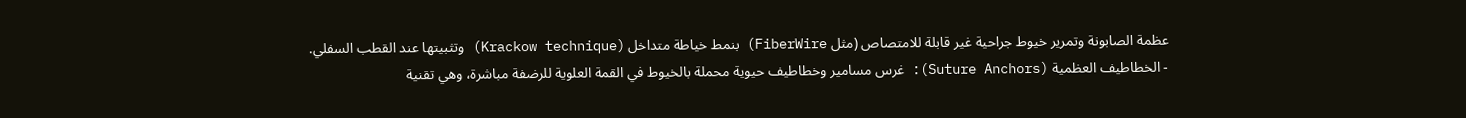عظمة الصابونة وتمرير خيوط جراحية غير قابلة للامتصاص (مثل FiberWire) بنمط خياطة متداخل (Krackow technique) وتثبيتها عند القطب السفلي.
- الخطاطيف العظمية (Suture Anchors): غرس مسامير وخطاطيف حيوية محملة بالخيوط في القمة العلوية للرضفة مباشرة، وهي تقنية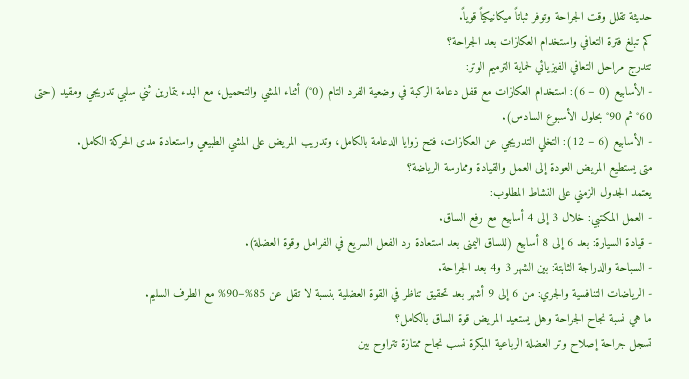حديثة تقلل وقت الجراحة وتوفر ثباتاً ميكانيكياً قوياً.
كم تبلغ فترة التعافي واستخدام العكازات بعد الجراحة؟
تتدرج مراحل التعافي الفيزيائي لحماية الترميم الوتر:
- الأسابيع (0 – 6): استخدام العكازات مع قفل دعامة الركبة في وضعية الفرد التام (0°) أثناء المشي والتحميل، مع البدء بتمارين ثني سلبي تدريجي ومقيد (حتى 60° ثم 90° بحلول الأسبوع السادس).
- الأسابيع (6 – 12): التخلي التدريجي عن العكازات، فتح زوايا الدعامة بالكامل، وتدريب المريض على المشي الطبيعي واستعادة مدى الحركة الكامل.
متى يستطيع المريض العودة إلى العمل والقيادة وممارسة الرياضة؟
يعتمد الجدول الزمني على النشاط المطلوب:
- العمل المكتبي: خلال 3 إلى 4 أسابيع مع رفع الساق.
- قيادة السيارة: بعد 6 إلى 8 أسابيع (للساق اليمنى بعد استعادة رد الفعل السريع في الفرامل وقوة العضلة).
- السباحة والدراجة الثابتة: بين الشهر 3 و4 بعد الجراحة.
- الرياضات التنافسية والجري: من 6 إلى 9 أشهر بعد تحقيق تناظر في القوة العضلية بنسبة لا تقل عن 85%–90% مع الطرف السليم.
ما هي نسبة نجاح الجراحة وهل يستعيد المريض قوة الساق بالكامل؟
تسجل جراحة إصلاح وتر العضلة الرباعية المبكرة نسب نجاح ممتازة تتراوح بين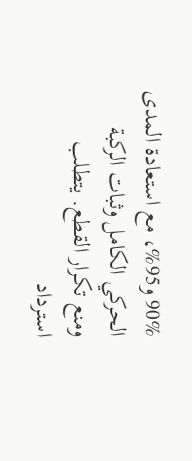90% و95%، مع استعادة المدى الحركي الكامل وثبات الركبة ومنع تكرار القطع. يتطلب استرداد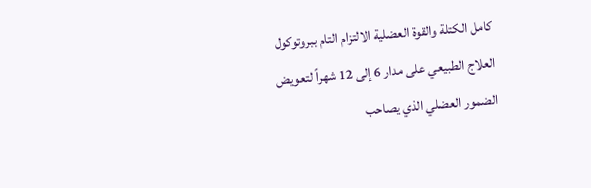كامل الكتلة والقوة العضلية الالتزام التام ببروتوكول العلاج الطبيعي على مدار 6 إلى 12 شهراً لتعويض الضمور العضلي الذي يصاحب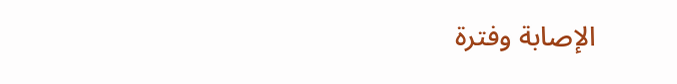الإصابة وفترة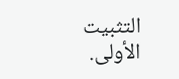التثبيت الأولى.